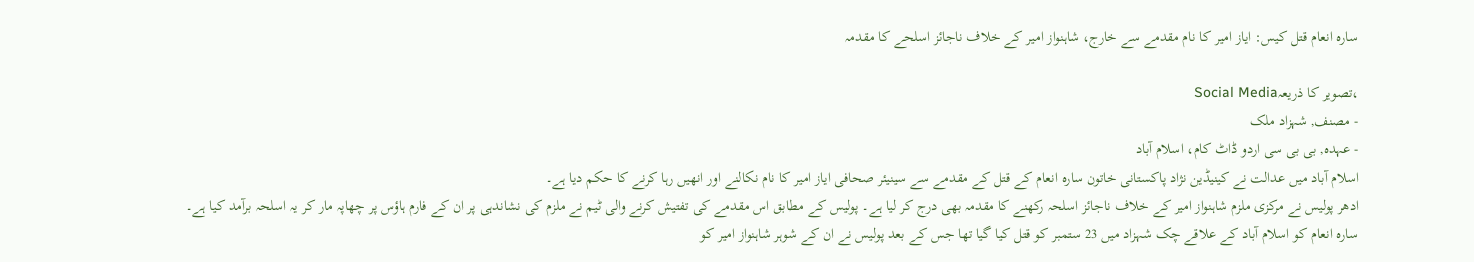سارہ انعام قتل کیس: ایاز امیر کا نام مقدمے سے خارج، شاہنواز امیر کے خلاف ناجائز اسلحے کا مقدمہ

،تصویر کا ذریعہSocial Media
- مصنف, شہزاد ملک
- عہدہ, بی بی سی اردو ڈاٹ کام، اسلام آباد
اسلام آباد میں عدالت نے کینیڈین نژاد پاکستانی خاتون سارہ انعام کے قتل کے مقدمے سے سینیئر صحافی ایاز امیر کا نام نکالنے اور انھیں رہا کرنے کا حکم دیا ہے۔
ادھر پولیس نے مرکزی ملزم شاہنواز امیر کے خلاف ناجائز اسلحہ رکھنے کا مقدمہ بھی درج کر لیا ہے۔ پولیس کے مطابق اس مقدمے کی تفتیش کرنے والی ٹیم نے ملزم کی نشاندہی پر ان کے فارم ہاؤس پر چھاپہ مار کر یہ اسلحہ برآمد کیا ہے۔
سارہ انعام کو اسلام آباد کے علاقے چک شہزاد میں 23 ستمبر کو قتل کیا گیا تھا جس کے بعد پولیس نے ان کے شوہر شاہنواز امیر کو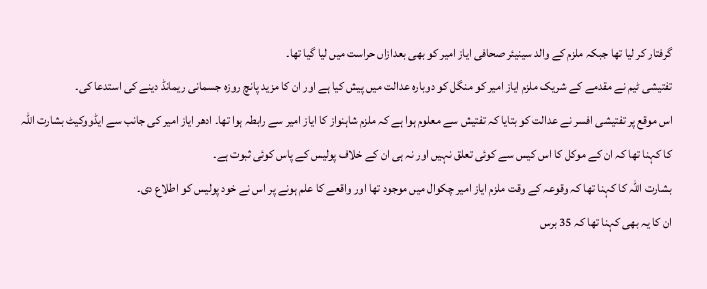گرفتار کر لیا تھا جبکہ ملزم کے والد سینیئر صحافی ایاز امیر کو بھی بعدازاں حراست میں لیا گیا تھا۔
تفتیشی ٹیم نے مقدمے کے شریک ملزم ایاز امیر کو منگل کو دوبارہ عدالت میں پیش کیا ہے اور ان کا مزید پانچ روزہ جسمانی ریمانڈ دینے کی استدعا کی۔
اس موقع پر تفتیشی افسر نے عدالت کو بتایا کہ تفتیش سے معلوم ہوا ہے کہ ملزم شاہنواز کا ایاز امیر سے رابطہ ہوا تھا۔ ادھر ایاز امیر کی جانب سے ایڈووکیٹ بشارت اللہ کا کہنا تھا کہ ان کے موکل کا اس کیس سے کوئی تعلق نہیں اور نہ ہی ان کے خلاف پولیس کے پاس کوئی ثبوت ہے۔
بشارت اللہ کا کہنا تھا کہ وقوعہ کے وقت ملزم ایاز امیر چکوال میں موجود تھا اور واقعے کا علم ہونے پر اس نے خود پولیس کو اطلاع دی۔
ان کا یہ بھی کہنا تھا کہ 35 برس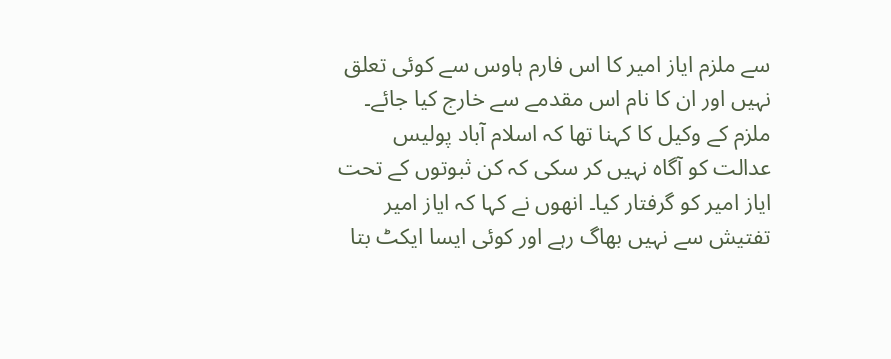سے ملزم ایاز امیر کا اس فارم ہاوس سے کوئی تعلق نہیں اور ان کا نام اس مقدمے سے خارج کیا جائے۔
ملزم کے وکیل کا کہنا تھا کہ اسلام آباد پولیس عدالت کو آگاہ نہیں کر سکی کہ کن ثبوتوں کے تحت ایاز امیر کو گرفتار کیا۔ انھوں نے کہا کہ ایاز امیر تفتیش سے نہیں بھاگ رہے اور کوئی ایسا ایکٹ بتا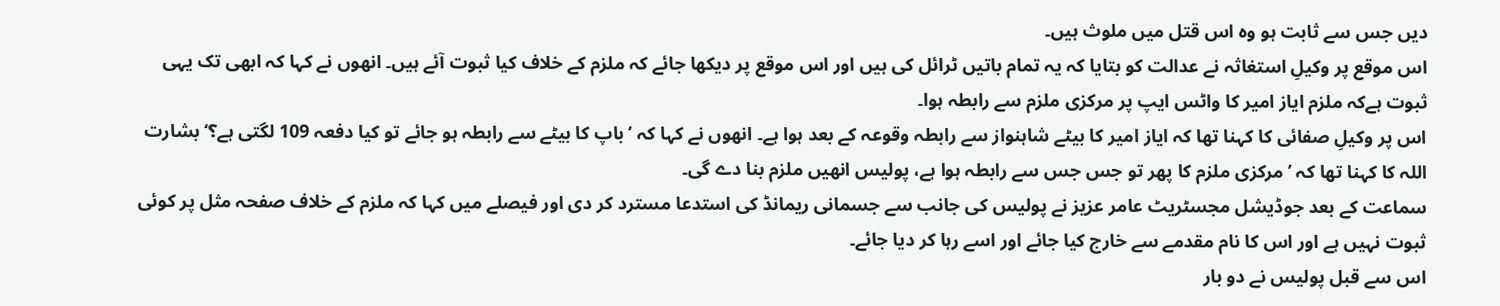دیں جس سے ثابت ہو وہ اس قتل میں ملوث ہیں۔
اس موقع پر وکیلِ استغاثہ نے عدالت کو بتایا کہ یہ تمام باتیں ٹرائل کی ہیں اور اس موقع پر دیکھا جائے کہ ملزم کے خلاف کیا ثبوت آئے ہیں۔ انھوں نے کہا کہ ابھی تک یہی ثبوت ہےکہ ملزم ایاز امیر کا واٹس ایپ پر مرکزی ملزم سے رابطہ ہوا۔
اس پر وکیلِ صفائی کا کہنا تھا کہ ایاز امیر کا بیٹے شاہنواز سے رابطہ وقوعہ کے بعد ہوا ہے۔ انھوں نے کہا کہ ’باپ کا بیٹے سے رابطہ ہو جائے تو کیا دفعہ 109 لگتی ہے؟‘ بشارت اللہ کا کہنا تھا کہ ’مرکزی ملزم کا پھر تو جس جس سے رابطہ ہوا ہے، پولیس انھیں ملزم بنا دے گی۔
سماعت کے بعد جوڈیشل مجسٹریٹ عامر عزیز نے پولیس کی جانب سے جسمانی ریمانڈ کی استدعا مسترد کر دی اور فیصلے میں کہا کہ ملزم کے خلاف صفحہ مثل پر کوئی ثبوت نہیں ہے اور اس کا نام مقدمے سے خارج کیا جائے اور اسے رہا کر دیا جائے۔
اس سے قبل پولیس نے دو بار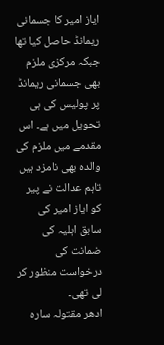ایاز امیر کا جسمانی ریمانڈ حاصل کیا تھا جبکہ مرکزی ملزم بھی جسمانی ریمانڈ پر پولیس کی ہی تحویل میں ہے۔ اس مقدمے میں ملزم کی والدہ بھی نامزد ہیں تاہم عدالت نے پیر کو ایاز امیر کی سابق اہلیہ کی ضمانت کی درخواست منظور کر لی تھی۔
ادھر مقتولہ سارہ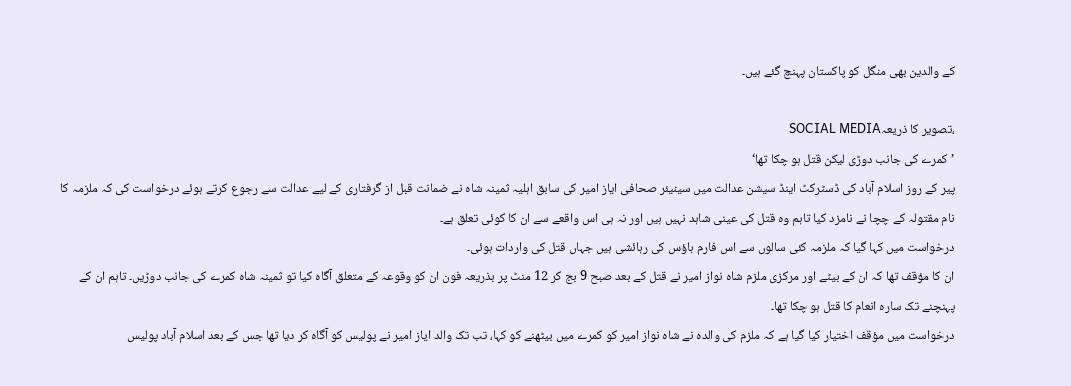کے والدین بھی منگل کو پاکستان پہنچ گئے ہیں۔

،تصویر کا ذریعہSOCIAL MEDIA
’کمرے کی جانب دوڑی لیکن قتل ہو چکا تھا‘
پیر کے روز اسلام آباد کی ڈسٹرکٹ اینڈ سیشن عدالت میں سینیئر صحافی ایاز امیر کی سابق اہلیہ ثمینہ شاہ نے ضمانت قبل از گرفتاری کے لیے عدالت سے رجوع کرتے ہوئے درخواست کی کہ ملزمہ کا نام مقتولہ کے چچا نے نامزد کیا تاہم وہ قتل کی عینی شاہد نہیں ہیں اور نہ ہی اس واقعے سے ان کا کوئی تعلق ہے۔
درخواست میں کہا گیا کہ ملزمہ کئی سالوں سے اس فارم ہاؤس کی رہائشی ہیں جہاں قتل کی واردات ہوئی۔
ان کا مؤقف تھا کہ ان کے بیٹے اور مرکزی ملزم شاہ نواز امیر نے قتل کے بعد صبح 9 بج کر 12 منٹ پر بذریعہ فون ان کو وقوعہ کے متعلق آگاہ کیا تو ثمینہ شاہ کمرے کی جانب دوڑیں۔ تاہم ان کے پہنچنے تک سارہ انعام کا قتل ہو چکا تھا۔
درخواست میں مؤقف اختیار کیا گیا ہے کہ ملزم کی والدہ نے شاہ نواز امیر کو کمرے میں بیٹھنے کو کہا، تب تک والد ایاز امیر نے پولیس کو آگاہ کر دیا تھا جس کے بعد اسلام آباد پولیس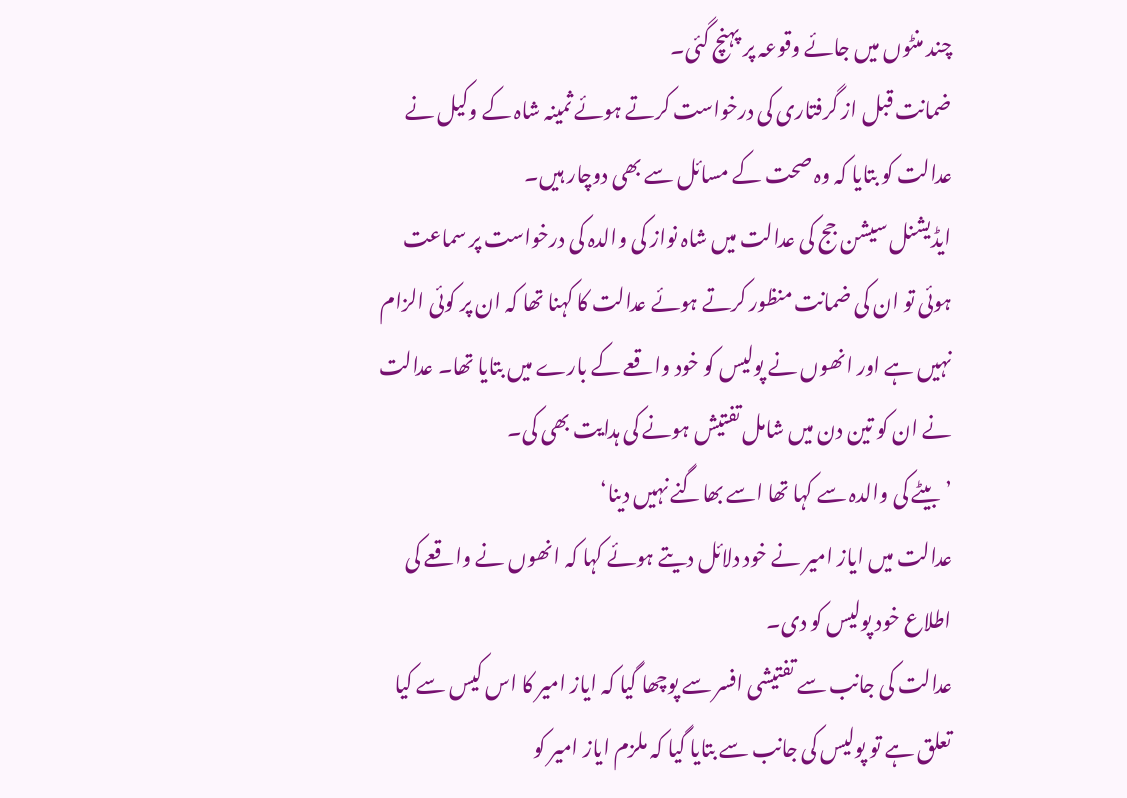چند منٹوں میں جائے وقوعہ پر پہنچ گئی۔
ضمانت قبل از گرفتاری کی درخواست کرتے ہوئے ثمینہ شاہ کے وکیل نے عدالت کو بتایا کہ وہ صحت کے مسائل سے بھی دوچار ہیں۔
ایڈیشنل سیشن جج کی عدالت میں شاہ نواز کی والدہ کی درخواست پر سماعت ہوئی تو ان کی ضمانت منظور کرتے ہوئے عدالت کا کہنا تھا کہ ان پر کوئی الزام نہیں ہے اور انھوں نے پولیس کو خود واقعے کے بارے میں بتایا تھا۔ عدالت نے ان کو تین دن میں شامل تفتیش ہونے کی ہدایت بھی کی۔
’بیٹے کی والدہ سے کہا تھا اسے بھاگنے نہیں دینا‘
عدالت میں ایاز امیر نے خود دلائل دیتے ہوئے کہا کہ انھوں نے واقعے کی اطلاع خود پولیس کو دی۔
عدالت کی جانب سے تفتیشی افسر سے پوچھا گیا کہ ایاز امیر کا اس کیس سے کیا تعلق ہے تو پولیس کی جانب سے بتایا گیا کہ ملزم ایاز امیر کو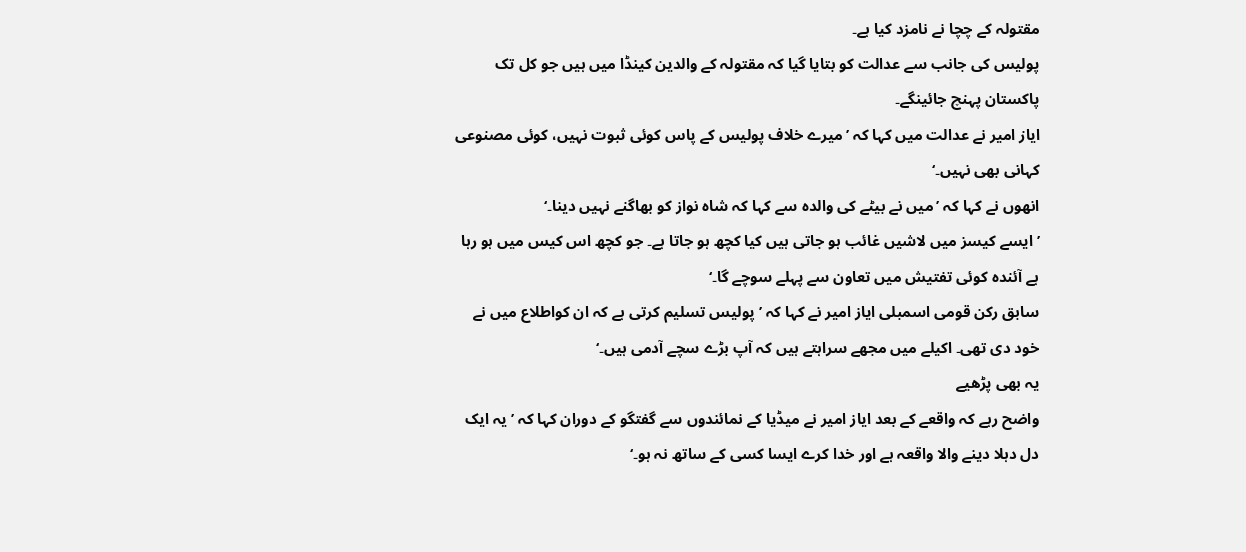مقتولہ کے چچا نے نامزد کیا ہے۔
پولیس کی جانب سے عدالت کو بتایا گیا کہ مقتولہ کے والدین کینڈا میں ہیں جو کل تک پاکستان پہنچ جائینگے۔
ایاز امیر نے عدالت میں کہا کہ ’میرے خلاف پولیس کے پاس کوئی ثبوت نہیں، کوئی مصنوعی کہانی بھی نہیں۔‘
انھوں نے کہا کہ ’میں نے بیٹے کی والدہ سے کہا کہ شاہ نواز کو بھاگنے نہیں دینا۔‘
’ایسے کیسز میں لاشیں غائب ہو جاتی ہیں کیا کچھ ہو جاتا ہے۔ جو کچھ اس کیس میں ہو رہا ہے آئندہ کوئی تفتیش میں تعاون سے پہلے سوچے گا۔‘
سابق رکن قومی اسمبلی ایاز امیر نے کہا کہ ’پولیس تسلیم کرتی ہے کہ ان کواطلاع میں نے خود دی تھی۔ اکیلے میں مجھے سراہتے ہیں کہ آپ بڑے سچے آدمی ہیں۔‘
یہ بھی پڑھیے
واضح رہے کہ واقعے کے بعد ایاز امیر نے میڈیا کے نمائندوں سے گفتگو کے دوران کہا کہ ’یہ ایک دل دہلا دینے والا واقعہ ہے اور خدا کرے ایسا کسی کے ساتھ نہ ہو۔‘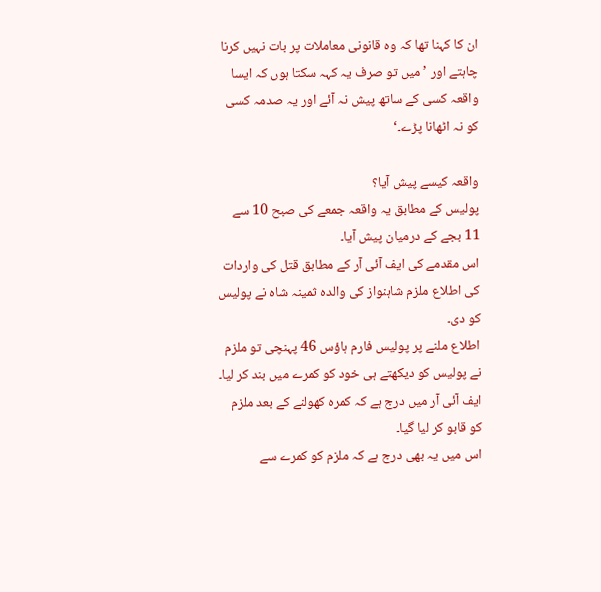ان کا کہنا تھا کہ وہ قانونی معاملات پر بات نہیں کرنا چاہتے اور ’میں تو صرف یہ کہہ سکتا ہوں کہ ایسا واقعہ کسی کے ساتھ پیش نہ آئے اور یہ صدمہ کسی کو نہ اٹھانا پڑے۔‘

واقعہ کیسے پیش آیا؟
پولیس کے مطابق یہ واقعہ جمعے کی صبح 10 سے 11 بجے کے درمیان پیش آیا۔
اس مقدمے کی ایف آئی آر کے مطابق قتل کی واردات کی اطلاع ملزم شاہنواز کی والدہ ثمینہ شاہ نے پولیس کو دی۔
اطلاع ملنے پر پولیس فارم ہاؤس 46 پہنچی تو ملزم نے پولیس کو دیکھتے ہی خود کو کمرے میں بند کر لیا۔ ایف آئی آر میں درج ہے کہ کمرہ کھولنے کے بعد ملزم کو قابو کر لیا گیا۔
اس میں یہ بھی درج ہے کہ ملزم کو کمرے سے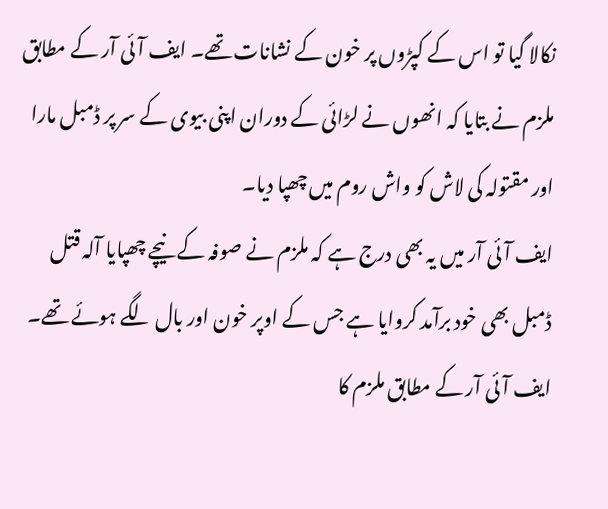نکالا گیا تو اس کے کپڑوں پر خون کے نشانات تھے۔ ایف آئی آر کے مطابق ملزم نے بتایا کہ انھوں نے لڑائی کے دوران اپنی بیوی کے سر پر ڈمبل مارا اور مقتولہ کی لاش کو واش روم میں چھپا دیا۔
ایف آئی آر میں یہ بھی درج ہے کہ ملزم نے صوفہ کے نیچے چھپایا آلہ قتل ڈمبل بھی خود برآمد کروایا ہے جس کے اوپر خون اور بال لگے ہوئے تھے۔ ایف آئی آر کے مطابق ملزم کا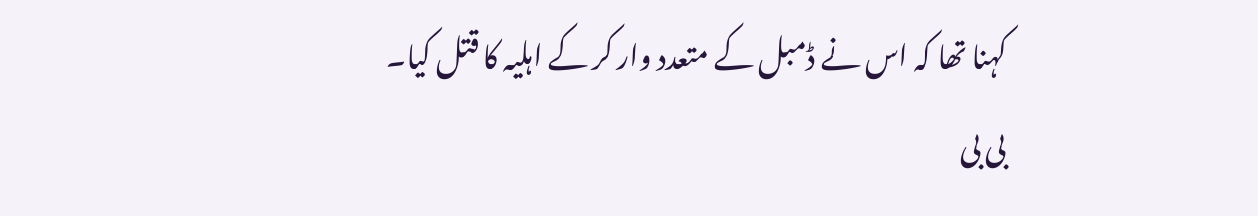کہنا تھا کہ اس نے ڈمبل کے متعدد وار کر کے اہلیہ کا قتل کیا۔
بی بی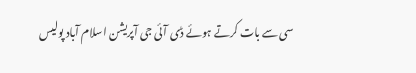سی سے بات کرتے ہوئے ڈی آئی جی آپریشن اسلام آباد پولیس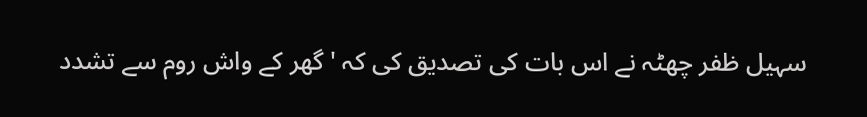سہیل ظفر چھٹہ نے اس بات کی تصدیق کی کہ 'گھر کے واش روم سے تشدد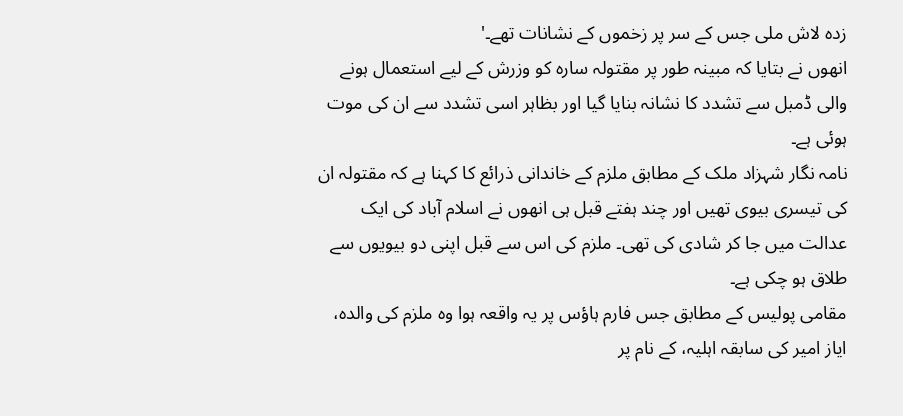زدہ لاش ملی جس کے سر پر زخموں کے نشانات تھے۔'
انھوں نے بتایا کہ مبینہ طور پر مقتولہ سارہ کو وزرش کے لیے استعمال ہونے والی ڈمبل سے تشدد کا نشانہ بنایا گیا اور بظاہر اسی تشدد سے ان کی موت ہوئی ہے۔
نامہ نگار شہزاد ملک کے مطابق ملزم کے خاندانی ذرائع کا کہنا ہے کہ مقتولہ ان کی تیسری بیوی تھیں اور چند ہفتے قبل ہی انھوں نے اسلام آباد کی ایک عدالت میں جا کر شادی کی تھی۔ ملزم کی اس سے قبل اپنی دو بیویوں سے طلاق ہو چکی ہے۔
مقامی پولیس کے مطابق جس فارم ہاؤس پر یہ واقعہ ہوا وہ ملزم کی والدہ، ایاز امیر کی سابقہ اہلیہ، کے نام پر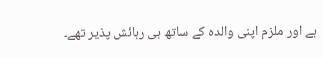ہے اور ملزم اپنی والدہ کے ساتھ ہی رہائش پذیر تھے۔